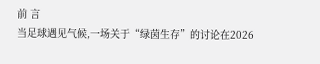前 言
当足球遇见气候,一场关于“绿茵生存”的讨论在2026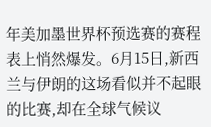年美加墨世界杯预选赛的赛程表上悄然爆发。6月15日,新西兰与伊朗的这场看似并不起眼的比赛,却在全球气候议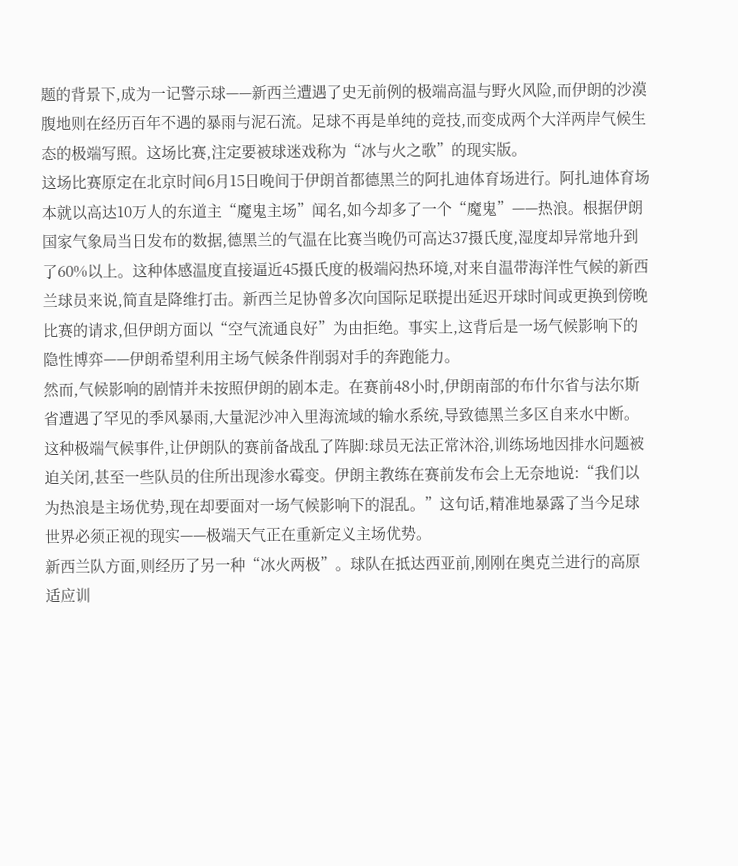题的背景下,成为一记警示球——新西兰遭遇了史无前例的极端高温与野火风险,而伊朗的沙漠腹地则在经历百年不遇的暴雨与泥石流。足球不再是单纯的竞技,而变成两个大洋两岸气候生态的极端写照。这场比赛,注定要被球迷戏称为“冰与火之歌”的现实版。
这场比赛原定在北京时间6月15日晚间于伊朗首都德黑兰的阿扎迪体育场进行。阿扎迪体育场本就以高达10万人的东道主“魔鬼主场”闻名,如今却多了一个“魔鬼”——热浪。根据伊朗国家气象局当日发布的数据,德黑兰的气温在比赛当晚仍可高达37摄氏度,湿度却异常地升到了60%以上。这种体感温度直接逼近45摄氏度的极端闷热环境,对来自温带海洋性气候的新西兰球员来说,简直是降维打击。新西兰足协曾多次向国际足联提出延迟开球时间或更换到傍晚比赛的请求,但伊朗方面以“空气流通良好”为由拒绝。事实上,这背后是一场气候影响下的隐性博弈——伊朗希望利用主场气候条件削弱对手的奔跑能力。
然而,气候影响的剧情并未按照伊朗的剧本走。在赛前48小时,伊朗南部的布什尔省与法尔斯省遭遇了罕见的季风暴雨,大量泥沙冲入里海流域的输水系统,导致德黑兰多区自来水中断。这种极端气候事件,让伊朗队的赛前备战乱了阵脚:球员无法正常沐浴,训练场地因排水问题被迫关闭,甚至一些队员的住所出现渗水霉变。伊朗主教练在赛前发布会上无奈地说:“我们以为热浪是主场优势,现在却要面对一场气候影响下的混乱。”这句话,精准地暴露了当今足球世界必须正视的现实——极端天气正在重新定义主场优势。
新西兰队方面,则经历了另一种“冰火两极”。球队在抵达西亚前,刚刚在奥克兰进行的高原适应训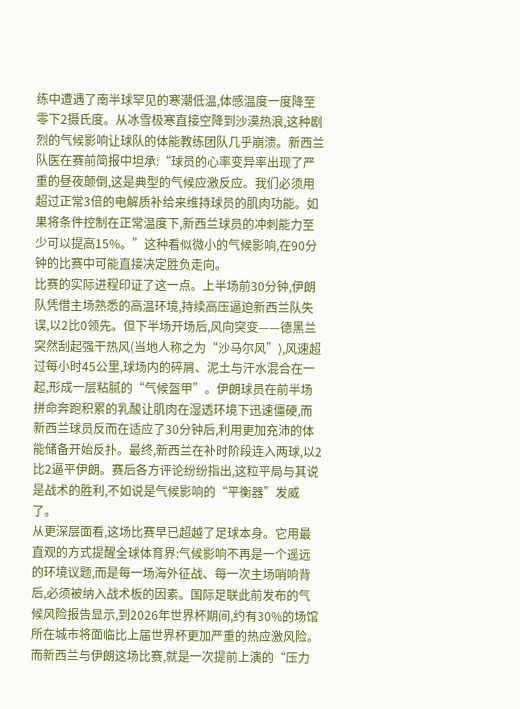练中遭遇了南半球罕见的寒潮低温,体感温度一度降至零下2摄氏度。从冰雪极寒直接空降到沙漠热浪,这种剧烈的气候影响让球队的体能教练团队几乎崩溃。新西兰队医在赛前简报中坦承:“球员的心率变异率出现了严重的昼夜颠倒,这是典型的气候应激反应。我们必须用超过正常3倍的电解质补给来维持球员的肌肉功能。如果将条件控制在正常温度下,新西兰球员的冲刺能力至少可以提高15%。”这种看似微小的气候影响,在90分钟的比赛中可能直接决定胜负走向。
比赛的实际进程印证了这一点。上半场前30分钟,伊朗队凭借主场熟悉的高温环境,持续高压逼迫新西兰队失误,以2比0领先。但下半场开场后,风向突变——德黑兰突然刮起强干热风(当地人称之为“沙马尔风”),风速超过每小时45公里,球场内的碎屑、泥土与汗水混合在一起,形成一层粘腻的“气候盔甲”。伊朗球员在前半场拼命奔跑积累的乳酸让肌肉在湿透环境下迅速僵硬,而新西兰球员反而在适应了30分钟后,利用更加充沛的体能储备开始反扑。最终,新西兰在补时阶段连入两球,以2比2逼平伊朗。赛后各方评论纷纷指出,这粒平局与其说是战术的胜利,不如说是气候影响的“平衡器”发威了。
从更深层面看,这场比赛早已超越了足球本身。它用最直观的方式提醒全球体育界:气候影响不再是一个遥远的环境议题,而是每一场海外征战、每一次主场哨响背后,必须被纳入战术板的因素。国际足联此前发布的气候风险报告显示,到2026年世界杯期间,约有30%的场馆所在城市将面临比上届世界杯更加严重的热应激风险。而新西兰与伊朗这场比赛,就是一次提前上演的“压力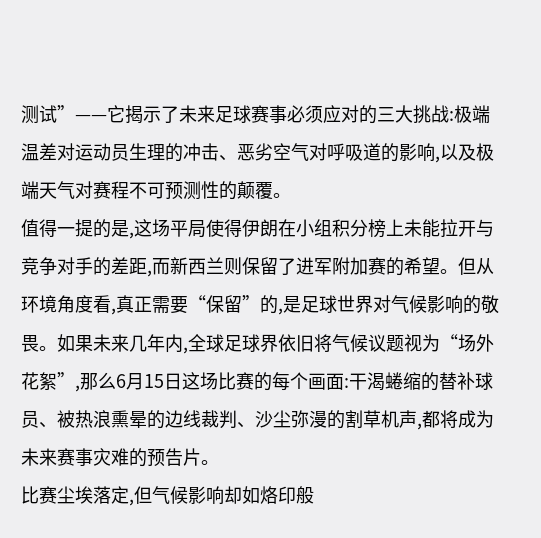测试”——它揭示了未来足球赛事必须应对的三大挑战:极端温差对运动员生理的冲击、恶劣空气对呼吸道的影响,以及极端天气对赛程不可预测性的颠覆。
值得一提的是,这场平局使得伊朗在小组积分榜上未能拉开与竞争对手的差距,而新西兰则保留了进军附加赛的希望。但从环境角度看,真正需要“保留”的,是足球世界对气候影响的敬畏。如果未来几年内,全球足球界依旧将气候议题视为“场外花絮”,那么6月15日这场比赛的每个画面:干渴蜷缩的替补球员、被热浪熏晕的边线裁判、沙尘弥漫的割草机声,都将成为未来赛事灾难的预告片。
比赛尘埃落定,但气候影响却如烙印般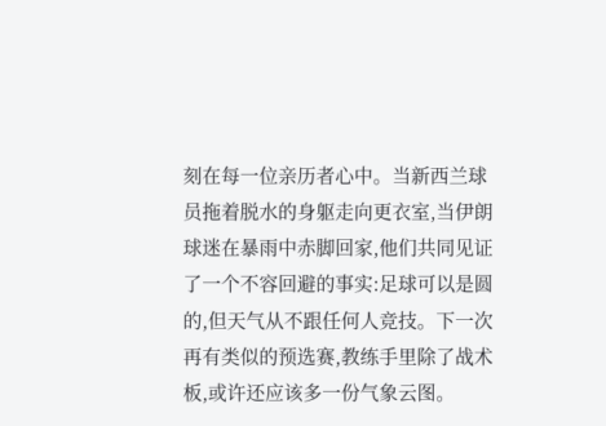刻在每一位亲历者心中。当新西兰球员拖着脱水的身躯走向更衣室,当伊朗球迷在暴雨中赤脚回家,他们共同见证了一个不容回避的事实:足球可以是圆的,但天气从不跟任何人竞技。下一次再有类似的预选赛,教练手里除了战术板,或许还应该多一份气象云图。